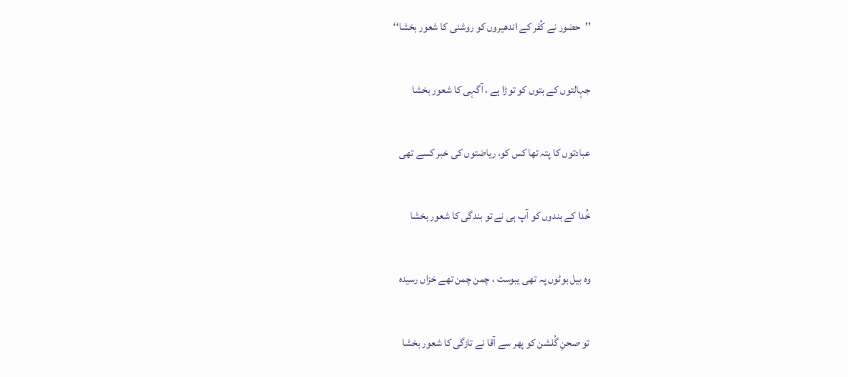’’حضور نے کُفر کے اندھیروں کو روشنی کا شعور بخشا‘‘

جہالتوں کے بتوں کو توڑا ہے ، آگہی کا شعور بخشا

عبادتوں کا پتہ تھا کس کو، ریاضتوں کی خبر کسے تھی

خُدا کے بندوں کو آپ ہی نے تو بندگی کا شعور بخشا

وہ بیل بوٹوں پہ تھی یبوست ، چمن چمن تھے خزاں رسیدہ

تو صحنِ گُلشن کو پھر سے آقا نے تازگی کا شعور بخشا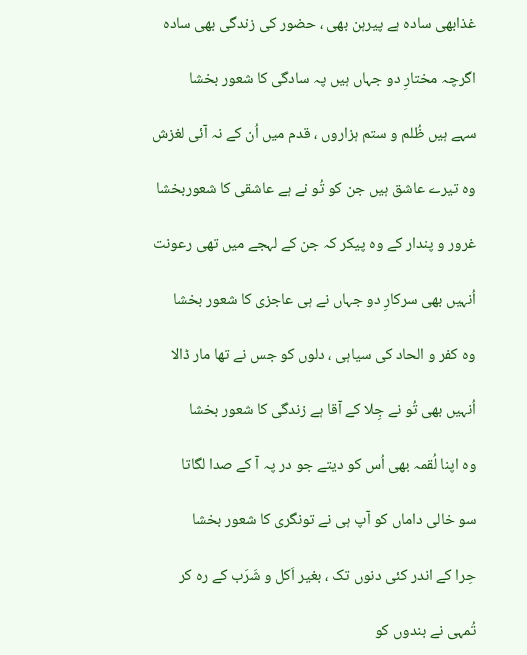غذابھی سادہ ہے پیرہن بھی ، حضور کی زندگی بھی سادہ

اگرچہ مختارِ دو جہاں ہیں پہ سادگی کا شعور بخشا

سہے ہیں ظُلم و ستم ہزاروں ، قدم میں اُن کے نہ آئی لغزش

وہ تیرے عاشق ہیں جن کو تُو نے ہے عاشقی کا شعوربخشا

غرور و پندار کے وہ پیکر کہ جن کے لہجے میں تھی رعونت

اُنہیں بھی سرکارِ دو جہاں نے ہی عاجزی کا شعور بخشا

وہ کفر و الحاد کی سیاہی ، دلوں کو جس نے تھا مار ڈالا

اُنہیں بھی تُو نے جِلا کے آقا ہے زندگی کا شعور بخشا

وہ اپنا لُقمہ بھی اُس کو دیتے جو در پہ آ کے صدا لگاتا

سو خالی داماں کو آپ ہی نے تونگری کا شعور بخشا

حِرا کے اندر کئی دنوں تک ، بغیر اَکل و شَرَب کے رہ کر

تُمہی نے بندوں کو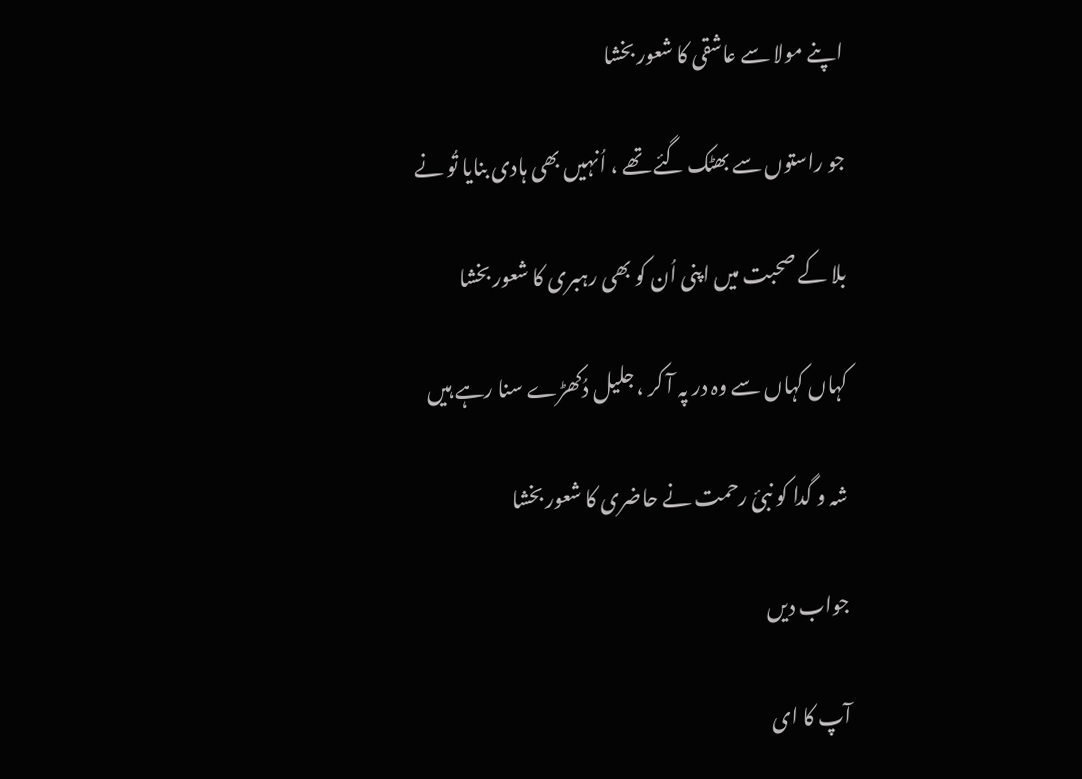اپنے مولا سے عاشقی کا شعور بخشا

جو راستوں سے بھٹک گئے تھے ، اُنہیں بھی ہادی بنایا تُو نے

بلا کے صحبت میں اپنی اُن کو بھی رہبری کا شعور بخشا

کہاں کہاں سے وہ در پہ آ کر ، جلیل دُکھڑے سنا رہے ہیں

شہ و گدا کو نبیٔ رحمت نے حاضری کا شعور بخشا

جواب دیں

آپ کا ای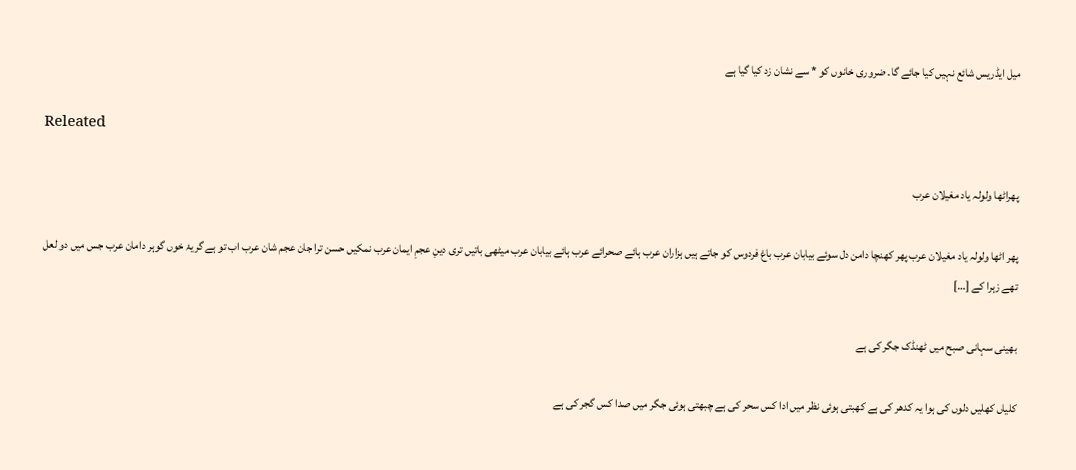میل ایڈریس شائع نہیں کیا جائے گا۔ ضروری خانوں کو * سے نشان زد کیا گیا ہے

Releated

پھراٹھا ولولہ یاد مغیلان عرب

پھر اٹھا ولولہ یاد مغیلان عرب پھر کھنچا دامن دل سوئے بیابان عرب باغ فردوس کو جاتے ہیں ہزاران عرب ہائے صحرائے عرب ہائے بیابان عرب میٹھی باتیں تری دینِ عجمِ ایمان عرب نمکیں حسن ترا جان عجم شان عرب اب تو ہے گریۂ خوں گوہر دامان عرب جس میں دو لعل تھے زہرا کے […]

بھینی سہانی صبح میں ٹھنڈک جگر کی ہے

کلیاں کھلیں دلوں کی ہوا یہ کدھر کی ہے کھبتی ہوئی نظر میں ادا کس سحر کی ہے چبھتی ہوئی جگر میں صدا کس گجر کی ہے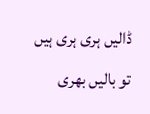ڈالیں ہری ہری ہیں تو بالیں بھری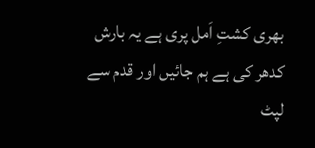بھری کشتِ اَمل پری ہے یہ بارش کدھر کی ہے ہم جائیں اور قدم سے لپٹ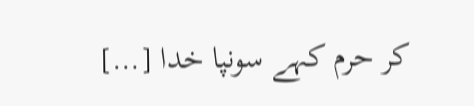کر حرم کہے سونپا خدا […]